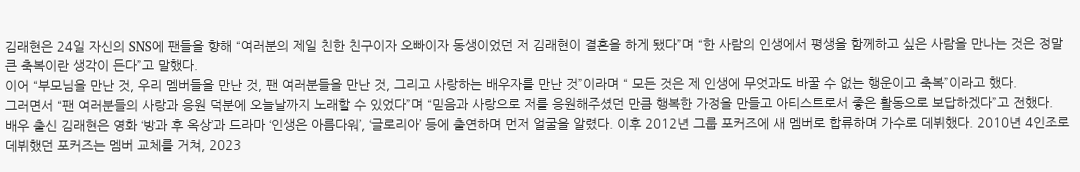김래현은 24일 자신의 SNS에 팬들을 향해 “여러분의 제일 친한 친구이자 오빠이자 동생이었던 저 김래현이 결혼을 하게 됐다”며 “한 사람의 인생에서 평생을 함께하고 싶은 사람을 만나는 것은 정말 큰 축복이란 생각이 든다”고 말했다.
이어 “부모님을 만난 것, 우리 멤버들을 만난 것, 팬 여러분들을 만난 것, 그리고 사랑하는 배우자를 만난 것”이라며 “ 모든 것은 제 인생에 무엇과도 바꿀 수 없는 행운이고 축복”이라고 했다.
그러면서 “팬 여러분들의 사랑과 응원 덕분에 오늘날까지 노래할 수 있었다”며 “믿음과 사랑으로 저를 응원해주셨던 만큼 행복한 가정을 만들고 아티스트로서 좋은 활동으로 보답하겠다”고 전했다.
배우 출신 김래현은 영화 ‘방과 후 옥상’과 드라마 ‘인생은 아름다워’, ‘글로리아’ 등에 출연하며 먼저 얼굴을 알렸다. 이후 2012년 그룹 포커즈에 새 멤버로 합류하며 가수로 데뷔했다. 2010년 4인조로 데뷔했던 포커즈는 멤버 교체를 거쳐, 2023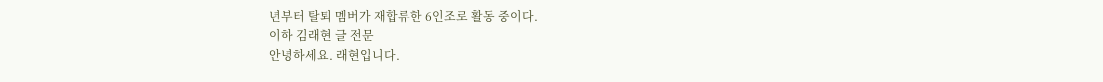년부터 탈퇴 멤버가 재합류한 6인조로 활동 중이다.
이하 김래현 글 전문
안녕하세요. 래현입니다.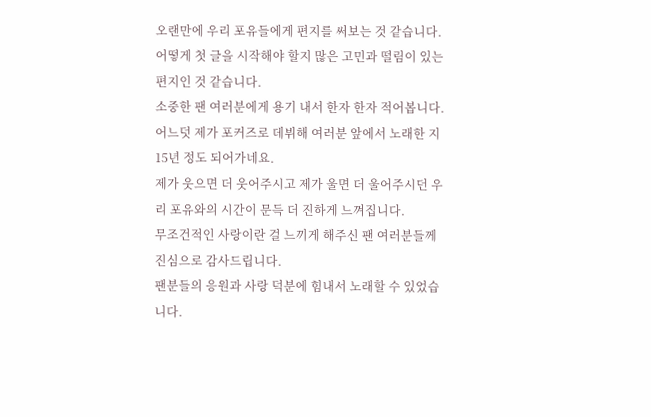오랜만에 우리 포유들에게 편지를 써보는 것 같습니다.
어떻게 첫 글을 시작해야 할지 많은 고민과 떨림이 있는 편지인 것 같습니다.
소중한 팬 여러분에게 용기 내서 한자 한자 적어봅니다.
어느덧 제가 포커즈로 데뷔해 여러분 앞에서 노래한 지 15년 정도 되어가네요.
제가 웃으면 더 웃어주시고 제가 울면 더 울어주시던 우리 포유와의 시간이 문득 더 진하게 느껴집니다.
무조건적인 사랑이란 걸 느끼게 해주신 팬 여러분들께 진심으로 감사드립니다.
팬분들의 응원과 사랑 덕분에 힘내서 노래할 수 있었습니다.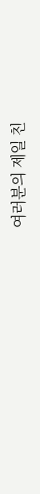여러분의 제일 친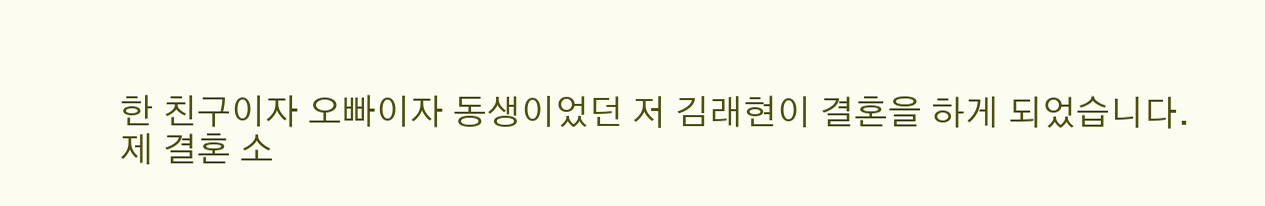한 친구이자 오빠이자 동생이었던 저 김래현이 결혼을 하게 되었습니다.
제 결혼 소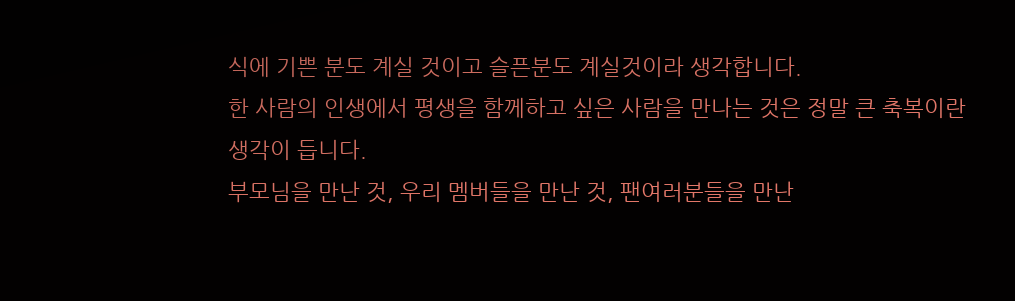식에 기쁜 분도 계실 것이고 슬픈분도 계실것이라 생각합니다.
한 사람의 인생에서 평생을 함께하고 싶은 사람을 만나는 것은 정말 큰 축복이란 생각이 듭니다.
부모님을 만난 것, 우리 멤버들을 만난 것, 팬여러분들을 만난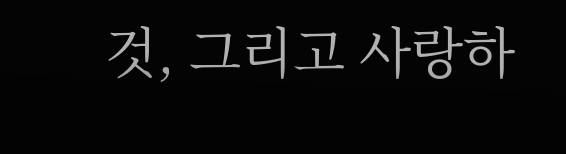것, 그리고 사랑하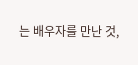는 배우자를 만난 것,